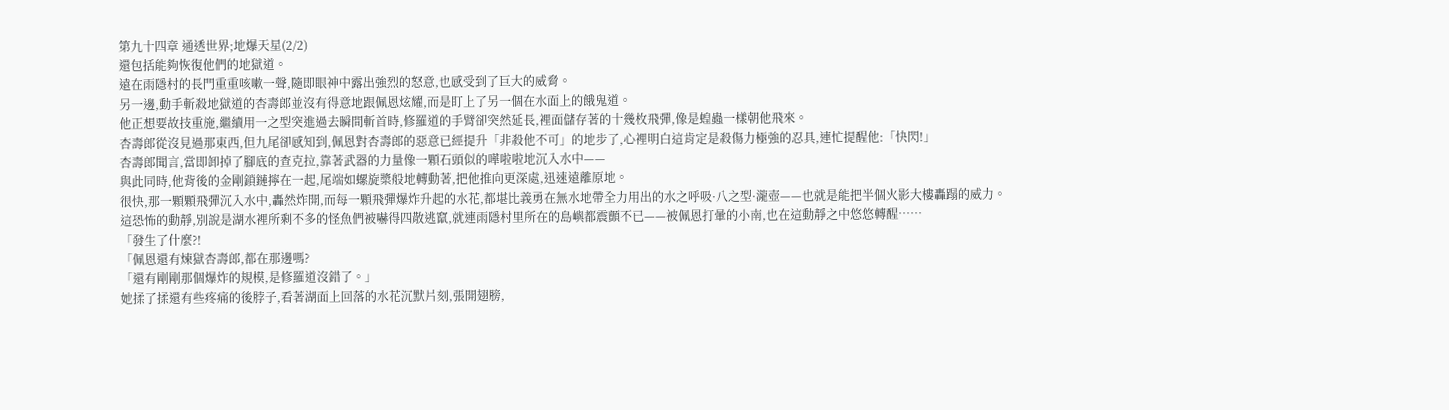第九十四章 通透世界;地爆天星(2/2)
還包括能夠恢復他們的地獄道。
遠在雨隱村的長門重重咳嗽一聲,隨即眼神中露出強烈的怒意,也感受到了巨大的威脅。
另一邊,動手斬殺地獄道的杏壽郎並沒有得意地跟佩恩炫耀,而是盯上了另一個在水面上的餓鬼道。
他正想要故技重施,繼續用一之型突進過去瞬間斬首時,修羅道的手臂卻突然延長,裡面儲存著的十幾枚飛彈,像是蝗蟲一樣朝他飛來。
杏壽郎從沒見過那東西,但九尾卻感知到,佩恩對杏壽郎的惡意已經提升「非殺他不可」的地步了,心裡明白這肯定是殺傷力極強的忍具,連忙提醒他:「快閃!」
杏壽郎聞言,當即卸掉了腳底的查克拉,靠著武器的力量像一顆石頭似的嘩啦啦地沉入水中——
與此同時,他背後的金剛鎖鏈擰在一起,尾端如螺旋槳般地轉動著,把他推向更深處,迅速遠離原地。
很快,那一顆顆飛彈沉入水中,轟然炸開,而每一顆飛彈爆炸升起的水花,都堪比義勇在無水地帶全力用出的水之呼吸·八之型·瀧壺——也就是能把半個火影大樓轟蹋的威力。
這恐怖的動靜,別說是湖水裡所剩不多的怪魚們被嚇得四散逃竄,就連雨隱村里所在的島嶼都震顫不已——被佩恩打暈的小南,也在這動靜之中悠悠轉醒……
「發生了什麼?!
「佩恩還有煉獄杏壽郎,都在那邊嗎?
「還有剛剛那個爆炸的規模,是修羅道沒錯了。」
她揉了揉還有些疼痛的後脖子,看著湖面上回落的水花沉默片刻,張開翅膀,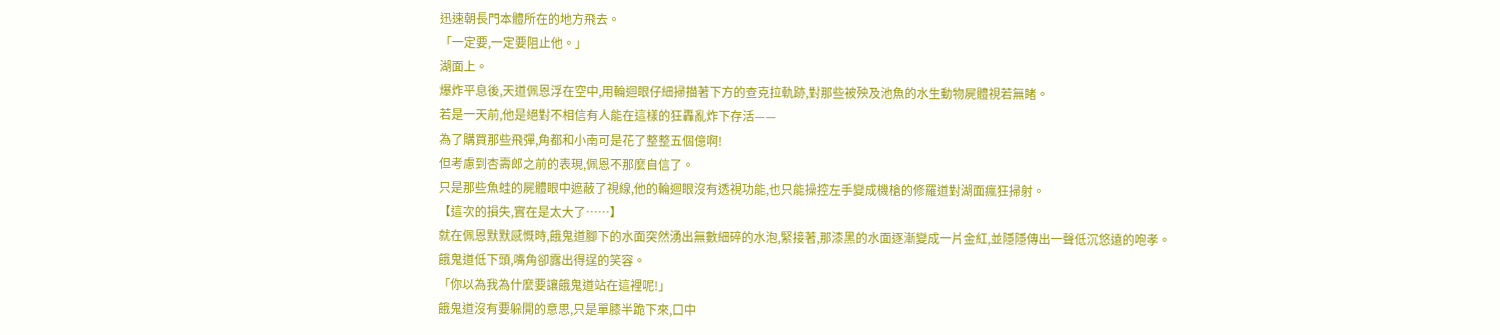迅速朝長門本體所在的地方飛去。
「一定要,一定要阻止他。」
湖面上。
爆炸平息後,天道佩恩浮在空中,用輪迴眼仔細掃描著下方的查克拉軌跡,對那些被殃及池魚的水生動物屍體視若無睹。
若是一天前,他是絕對不相信有人能在這樣的狂轟亂炸下存活——
為了購買那些飛彈,角都和小南可是花了整整五個億啊!
但考慮到杏壽郎之前的表現,佩恩不那麼自信了。
只是那些魚蛙的屍體眼中遮蔽了視線,他的輪迴眼沒有透視功能,也只能操控左手變成機槍的修羅道對湖面瘋狂掃射。
【這次的損失,實在是太大了……】
就在佩恩默默感慨時,餓鬼道腳下的水面突然湧出無數細碎的水泡,緊接著,那漆黑的水面逐漸變成一片金紅,並隱隱傳出一聲低沉悠遠的咆孝。
餓鬼道低下頭,嘴角卻露出得逞的笑容。
「你以為我為什麼要讓餓鬼道站在這裡呢!」
餓鬼道沒有要躲開的意思,只是單膝半跪下來,口中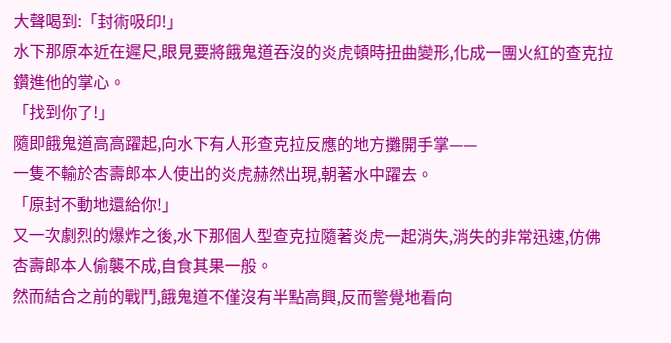大聲喝到:「封術吸印!」
水下那原本近在遲尺,眼見要將餓鬼道吞沒的炎虎頓時扭曲變形,化成一團火紅的查克拉鑽進他的掌心。
「找到你了!」
隨即餓鬼道高高躍起,向水下有人形查克拉反應的地方攤開手掌——
一隻不輸於杏壽郎本人使出的炎虎赫然出現,朝著水中躍去。
「原封不動地還給你!」
又一次劇烈的爆炸之後,水下那個人型查克拉隨著炎虎一起消失,消失的非常迅速,仿佛杏壽郎本人偷襲不成,自食其果一般。
然而結合之前的戰鬥,餓鬼道不僅沒有半點高興,反而警覺地看向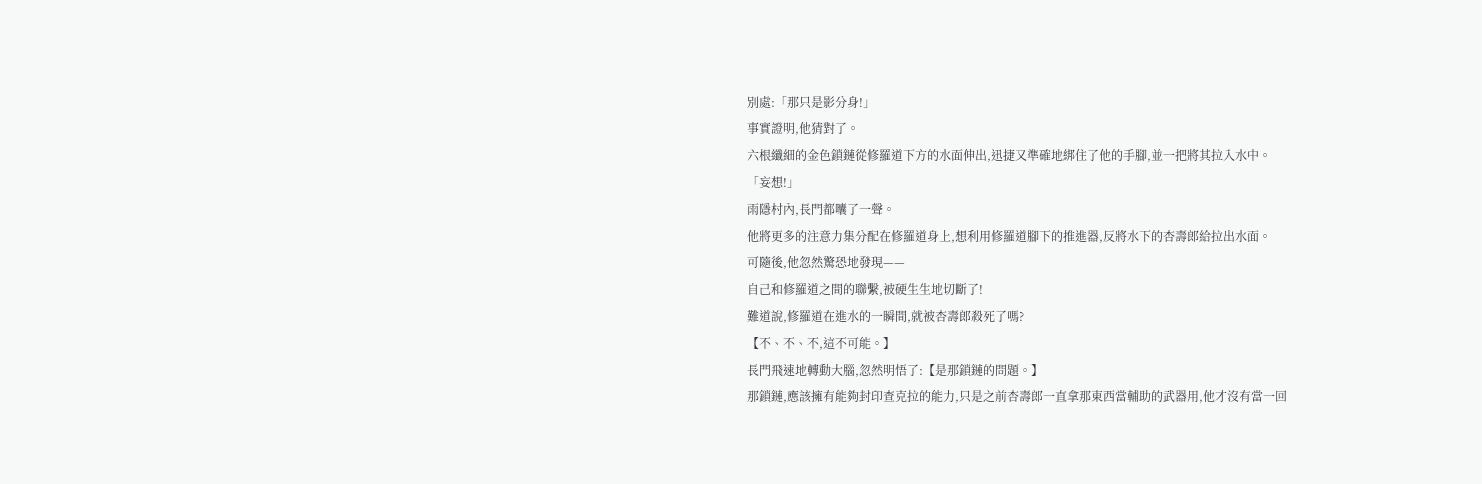別處:「那只是影分身!」
事實證明,他猜對了。
六根纖細的金色鎖鏈從修羅道下方的水面伸出,迅捷又準確地綁住了他的手腳,並一把將其拉入水中。
「妄想!」
雨隱村內,長門都囔了一聲。
他將更多的注意力集分配在修羅道身上,想利用修羅道腳下的推進器,反將水下的杏壽郎給拉出水面。
可隨後,他忽然驚恐地發現——
自己和修羅道之間的聯繫,被硬生生地切斷了!
難道說,修羅道在進水的一瞬間,就被杏壽郎殺死了嗎?
【不、不、不,這不可能。】
長門飛速地轉動大腦,忽然明悟了:【是那鎖鏈的問題。】
那鎖鏈,應該擁有能夠封印查克拉的能力,只是之前杏壽郎一直拿那東西當輔助的武器用,他才沒有當一回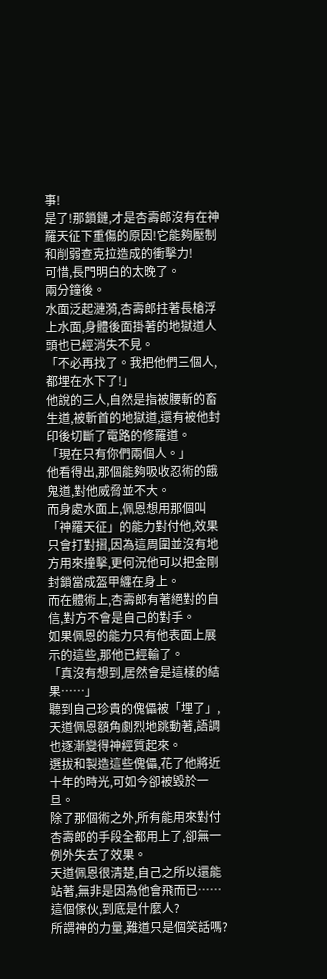事!
是了!那鎖鏈,才是杏壽郎沒有在神羅天征下重傷的原因!它能夠壓制和削弱查克拉造成的衝擊力!
可惜,長門明白的太晚了。
兩分鐘後。
水面泛起漣漪,杏壽郎拄著長槍浮上水面,身體後面掛著的地獄道人頭也已經消失不見。
「不必再找了。我把他們三個人,都埋在水下了!」
他說的三人,自然是指被腰斬的畜生道,被斬首的地獄道,還有被他封印後切斷了電路的修羅道。
「現在只有你們兩個人。」
他看得出,那個能夠吸收忍術的餓鬼道,對他威脅並不大。
而身處水面上,佩恩想用那個叫「神羅天征」的能力對付他,效果只會打對摺,因為這周圍並沒有地方用來撞擊,更何況他可以把金剛封鎖當成盔甲纏在身上。
而在體術上,杏壽郎有著絕對的自信,對方不會是自己的對手。
如果佩恩的能力只有他表面上展示的這些,那他已經輸了。
「真沒有想到,居然會是這樣的結果……」
聽到自己珍貴的傀儡被「埋了」,天道佩恩額角劇烈地跳動著,語調也逐漸變得神經質起來。
選拔和製造這些傀儡,花了他將近十年的時光,可如今卻被毀於一旦。
除了那個術之外,所有能用來對付杏壽郎的手段全都用上了,卻無一例外失去了效果。
天道佩恩很清楚,自己之所以還能站著,無非是因為他會飛而已……
這個傢伙,到底是什麼人?
所謂神的力量,難道只是個笑話嗎?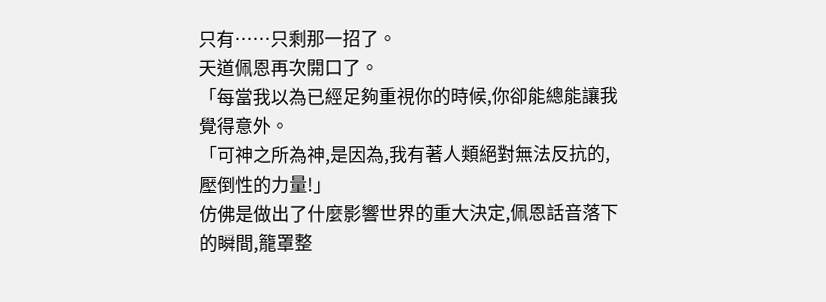只有……只剩那一招了。
天道佩恩再次開口了。
「每當我以為已經足夠重視你的時候,你卻能總能讓我覺得意外。
「可神之所為神,是因為,我有著人類絕對無法反抗的,壓倒性的力量!」
仿佛是做出了什麼影響世界的重大決定,佩恩話音落下的瞬間,籠罩整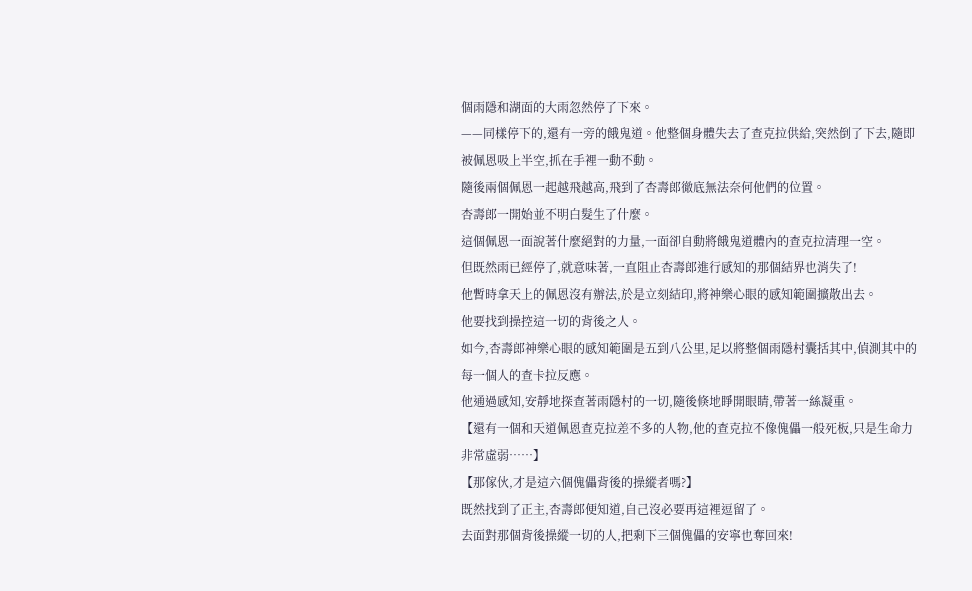個雨隱和湖面的大雨忽然停了下來。
——同樣停下的,還有一旁的餓鬼道。他整個身體失去了查克拉供給,突然倒了下去,隨即被佩恩吸上半空,抓在手裡一動不動。
隨後兩個佩恩一起越飛越高,飛到了杏壽郎徹底無法奈何他們的位置。
杏壽郎一開始並不明白髮生了什麼。
這個佩恩一面說著什麼絕對的力量,一面卻自動將餓鬼道體內的查克拉清理一空。
但既然雨已經停了,就意味著,一直阻止杏壽郎進行感知的那個結界也消失了!
他暫時拿天上的佩恩沒有辦法,於是立刻結印,將神樂心眼的感知範圍擴散出去。
他要找到操控這一切的背後之人。
如今,杏壽郎神樂心眼的感知範圍是五到八公里,足以將整個雨隱村囊括其中,偵測其中的每一個人的查卡拉反應。
他通過感知,安靜地探查著雨隱村的一切,隨後倏地睜開眼睛,帶著一絲凝重。
【還有一個和天道佩恩查克拉差不多的人物,他的查克拉不像傀儡一般死板,只是生命力非常虛弱……】
【那傢伙,才是這六個傀儡背後的操縱者嗎?】
既然找到了正主,杏壽郎便知道,自己沒必要再這裡逗留了。
去面對那個背後操縱一切的人,把剩下三個傀儡的安寧也奪回來!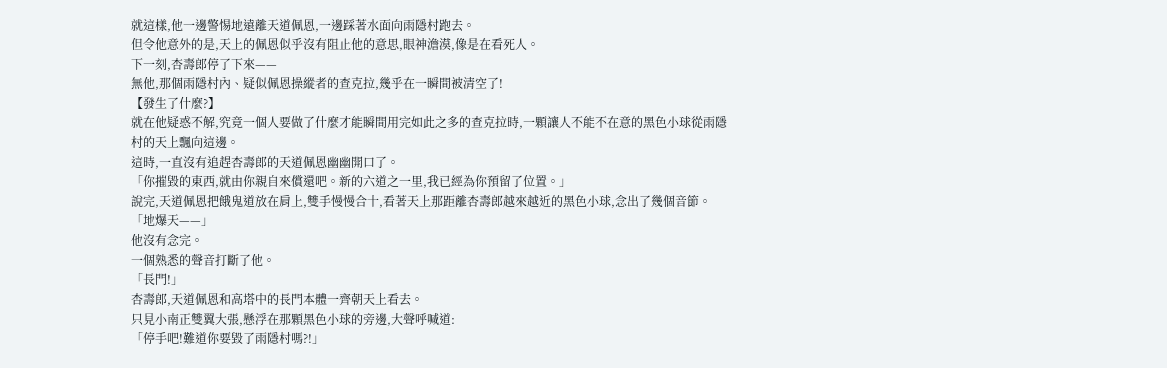就這樣,他一邊警惕地遠離天道佩恩,一邊踩著水面向雨隱村跑去。
但令他意外的是,天上的佩恩似乎沒有阻止他的意思,眼神澹漠,像是在看死人。
下一刻,杏壽郎停了下來——
無他,那個雨隱村內、疑似佩恩操縱者的查克拉,幾乎在一瞬間被清空了!
【發生了什麼?】
就在他疑惑不解,究竟一個人要做了什麼才能瞬間用完如此之多的查克拉時,一顆讓人不能不在意的黑色小球從雨隱村的天上飄向這邊。
這時,一直沒有追趕杏壽郎的天道佩恩幽幽開口了。
「你摧毀的東西,就由你親自來償還吧。新的六道之一里,我已經為你預留了位置。」
說完,天道佩恩把餓鬼道放在肩上,雙手慢慢合十,看著天上那距離杏壽郎越來越近的黑色小球,念出了幾個音節。
「地爆天——」
他沒有念完。
一個熟悉的聲音打斷了他。
「長門!」
杏壽郎,天道佩恩和高塔中的長門本體一齊朝天上看去。
只見小南正雙翼大張,懸浮在那顆黑色小球的旁邊,大聲呼喊道:
「停手吧!難道你要毀了雨隱村嗎?!」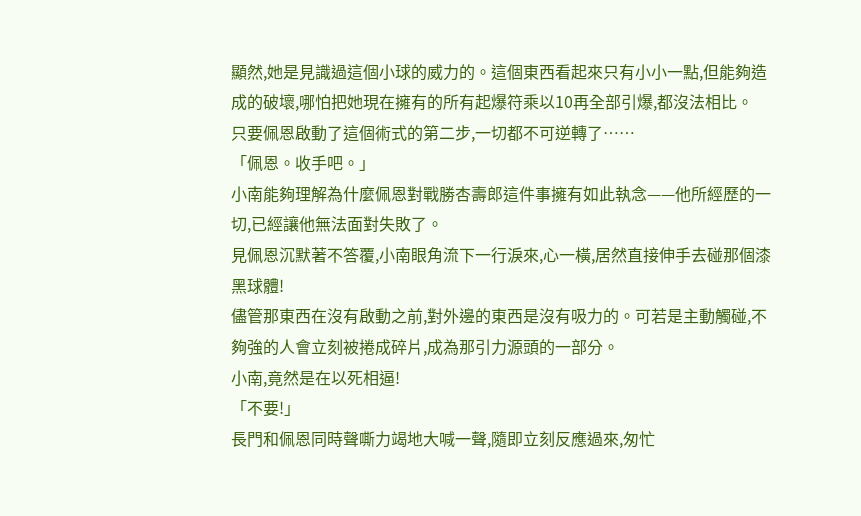顯然,她是見識過這個小球的威力的。這個東西看起來只有小小一點,但能夠造成的破壞,哪怕把她現在擁有的所有起爆符乘以10再全部引爆,都沒法相比。
只要佩恩啟動了這個術式的第二步,一切都不可逆轉了……
「佩恩。收手吧。」
小南能夠理解為什麼佩恩對戰勝杏壽郎這件事擁有如此執念——他所經歷的一切,已經讓他無法面對失敗了。
見佩恩沉默著不答覆,小南眼角流下一行淚來,心一橫,居然直接伸手去碰那個漆黑球體!
儘管那東西在沒有啟動之前,對外邊的東西是沒有吸力的。可若是主動觸碰,不夠強的人會立刻被捲成碎片,成為那引力源頭的一部分。
小南,竟然是在以死相逼!
「不要!」
長門和佩恩同時聲嘶力竭地大喊一聲,隨即立刻反應過來,匆忙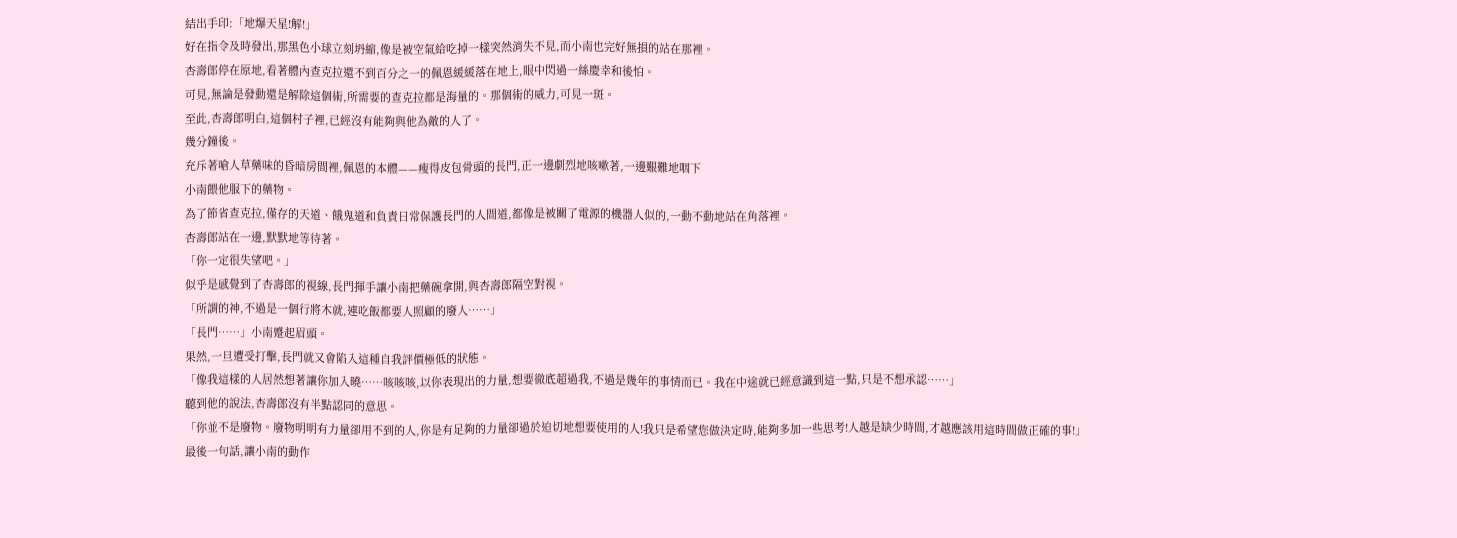結出手印:「地爆天星!解!」
好在指令及時發出,那黑色小球立刻坍縮,像是被空氣給吃掉一樣突然消失不見,而小南也完好無損的站在那裡。
杏壽郎停在原地,看著體內查克拉還不到百分之一的佩恩緩緩落在地上,眼中閃過一絲慶幸和後怕。
可見,無論是發動還是解除這個術,所需要的查克拉都是海量的。那個術的威力,可見一斑。
至此,杏壽郎明白,這個村子裡,已經沒有能夠與他為敵的人了。
幾分鐘後。
充斥著嗆人草藥味的昏暗房間裡,佩恩的本體——瘦得皮包骨頭的長門,正一邊劇烈地咳嗽著,一邊艱難地咽下
小南餵他服下的藥物。
為了節省查克拉,僅存的天道、餓鬼道和負責日常保護長門的人間道,都像是被關了電源的機器人似的,一動不動地站在角落裡。
杏壽郎站在一邊,默默地等待著。
「你一定很失望吧。」
似乎是感覺到了杏壽郎的視線,長門揮手讓小南把藥碗拿開,與杏壽郎隔空對視。
「所謂的神,不過是一個行將木就,連吃飯都要人照顧的廢人……」
「長門……」小南蹙起眉頭。
果然,一旦遭受打擊,長門就又會陷入這種自我評價極低的狀態。
「像我這樣的人居然想著讓你加入曉……咳咳咳,以你表現出的力量,想要徹底超過我,不過是幾年的事情而已。我在中途就已經意識到這一點,只是不想承認……」
聽到他的說法,杏壽郎沒有半點認同的意思。
「你並不是廢物。廢物明明有力量卻用不到的人,你是有足夠的力量卻過於迫切地想要使用的人!我只是希望您做決定時,能夠多加一些思考!人越是缺少時間,才越應該用這時間做正確的事!」
最後一句話,讓小南的動作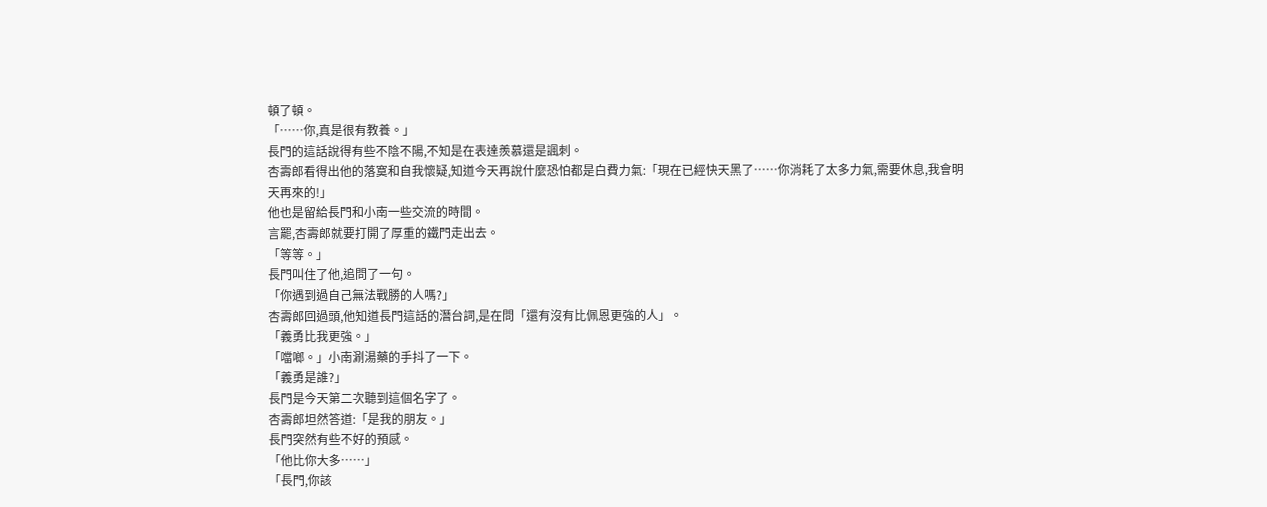頓了頓。
「……你,真是很有教養。」
長門的這話說得有些不陰不陽,不知是在表達羨慕還是諷刺。
杏壽郎看得出他的落寞和自我懷疑,知道今天再說什麼恐怕都是白費力氣:「現在已經快天黑了……你消耗了太多力氣,需要休息,我會明天再來的!」
他也是留給長門和小南一些交流的時間。
言罷,杏壽郎就要打開了厚重的鐵門走出去。
「等等。」
長門叫住了他,追問了一句。
「你遇到過自己無法戰勝的人嗎?」
杏壽郎回過頭,他知道長門這話的潛台詞,是在問「還有沒有比佩恩更強的人」。
「義勇比我更強。」
「噹啷。」小南涮湯藥的手抖了一下。
「義勇是誰?」
長門是今天第二次聽到這個名字了。
杏壽郎坦然答道:「是我的朋友。」
長門突然有些不好的預感。
「他比你大多……」
「長門,你該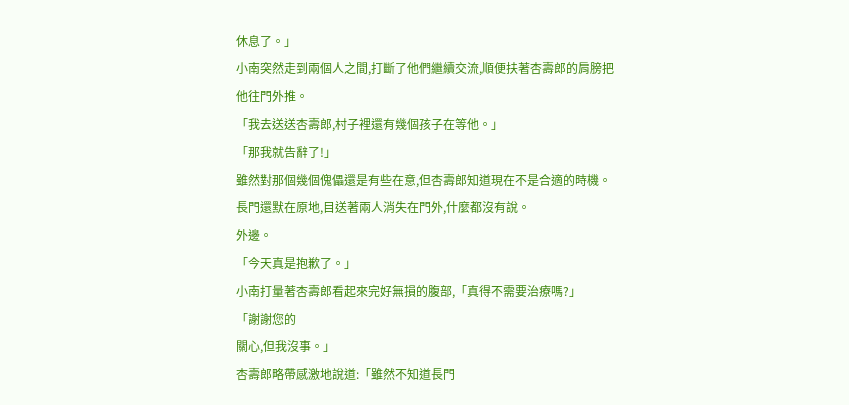休息了。」
小南突然走到兩個人之間,打斷了他們繼續交流,順便扶著杏壽郎的肩膀把他往門外推。
「我去送送杏壽郎,村子裡還有幾個孩子在等他。」
「那我就告辭了!」
雖然對那個幾個傀儡還是有些在意,但杏壽郎知道現在不是合適的時機。
長門還默在原地,目送著兩人消失在門外,什麼都沒有說。
外邊。
「今天真是抱歉了。」
小南打量著杏壽郎看起來完好無損的腹部,「真得不需要治療嗎?」
「謝謝您的
關心,但我沒事。」
杏壽郎略帶感激地說道:「雖然不知道長門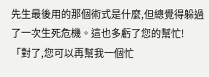先生最後用的那個術式是什麼,但總覺得躲過了一次生死危機。這也多虧了您的幫忙!
「對了,您可以再幫我一個忙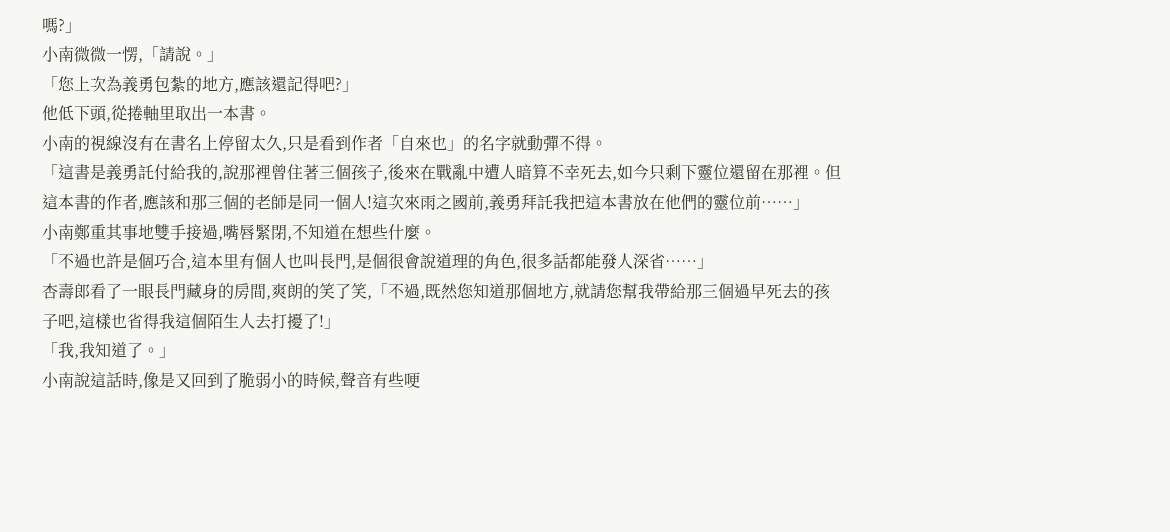嗎?」
小南微微一愣,「請說。」
「您上次為義勇包紮的地方,應該還記得吧?」
他低下頭,從捲軸里取出一本書。
小南的視線沒有在書名上停留太久,只是看到作者「自來也」的名字就動彈不得。
「這書是義勇託付給我的,說那裡曾住著三個孩子,後來在戰亂中遭人暗算不幸死去,如今只剩下靈位還留在那裡。但這本書的作者,應該和那三個的老師是同一個人!這次來雨之國前,義勇拜託我把這本書放在他們的靈位前……」
小南鄭重其事地雙手接過,嘴唇緊閉,不知道在想些什麼。
「不過也許是個巧合,這本里有個人也叫長門,是個很會說道理的角色,很多話都能發人深省……」
杏壽郎看了一眼長門藏身的房間,爽朗的笑了笑,「不過,既然您知道那個地方,就請您幫我帶給那三個過早死去的孩子吧,這樣也省得我這個陌生人去打擾了!」
「我,我知道了。」
小南說這話時,像是又回到了脆弱小的時候,聲音有些哽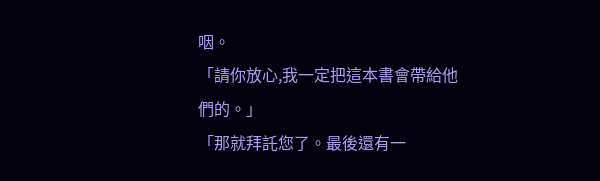咽。
「請你放心,我一定把這本書會帶給他們的。」
「那就拜託您了。最後還有一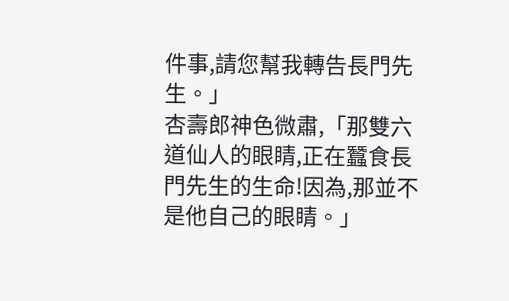件事,請您幫我轉告長門先生。」
杏壽郎神色微肅,「那雙六道仙人的眼睛,正在蠶食長門先生的生命!因為,那並不是他自己的眼睛。」